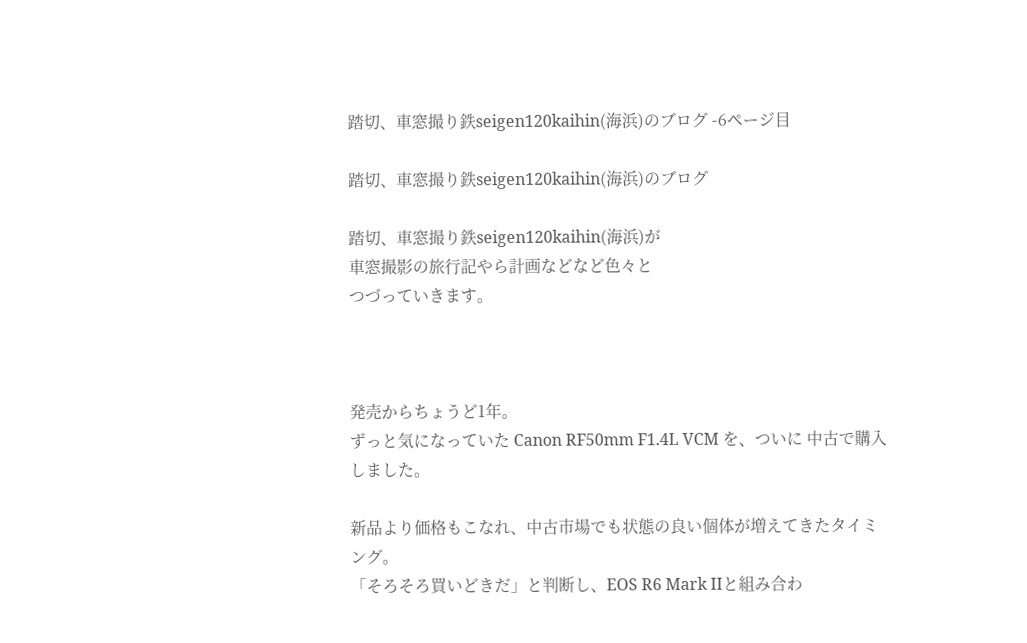踏切、車窓撮り鉄seigen120kaihin(海浜)のブログ -6ページ目

踏切、車窓撮り鉄seigen120kaihin(海浜)のブログ

踏切、車窓撮り鉄seigen120kaihin(海浜)が
車窓撮影の旅行記やら計画などなど色々と
つづっていきます。



発売からちょうど1年。
ずっと気になっていた Canon RF50mm F1.4L VCM を、ついに 中古で購入しました。

新品より価格もこなれ、中古市場でも状態の良い個体が増えてきたタイミング。
「そろそろ買いどきだ」と判断し、EOS R6 Mark IIと組み合わ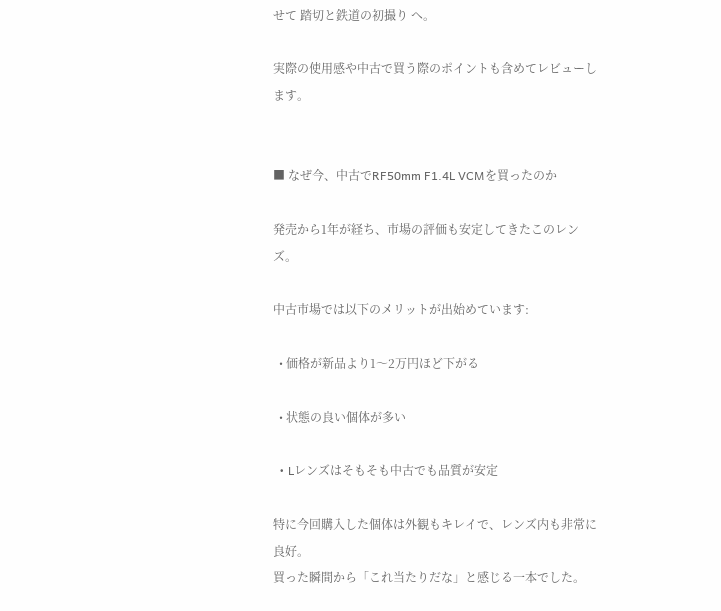せて 踏切と鉄道の初撮り へ。

実際の使用感や中古で買う際のポイントも含めてレビューします。


■ なぜ今、中古でRF50mm F1.4L VCMを買ったのか

発売から1年が経ち、市場の評価も安定してきたこのレンズ。

中古市場では以下のメリットが出始めています:

  • 価格が新品より1〜2万円ほど下がる

  • 状態の良い個体が多い

  • Lレンズはそもそも中古でも品質が安定

特に今回購入した個体は外観もキレイで、レンズ内も非常に良好。
買った瞬間から「これ当たりだな」と感じる一本でした。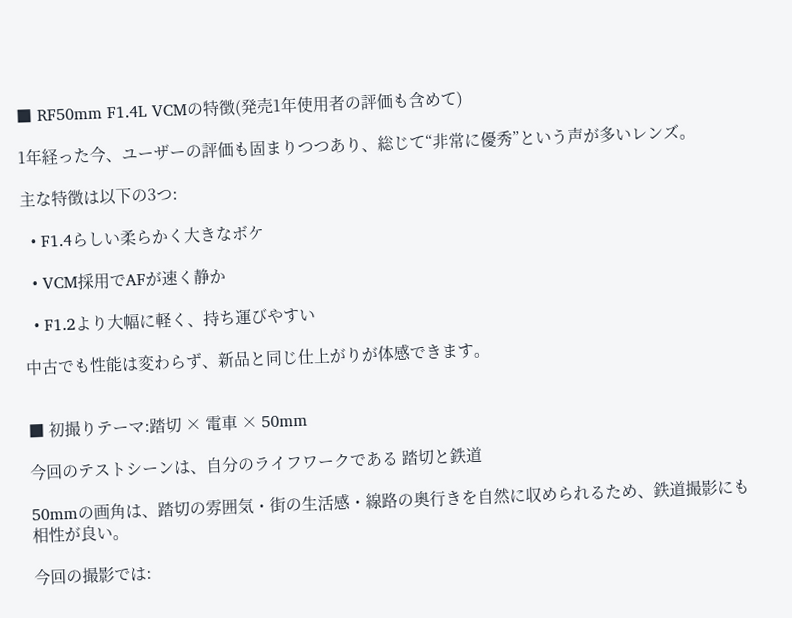■ RF50mm F1.4L VCMの特徴(発売1年使用者の評価も含めて)

1年経った今、ユーザーの評価も固まりつつあり、総じて“非常に優秀”という声が多いレンズ。

主な特徴は以下の3つ:

  • F1.4らしい柔らかく大きなボケ

  • VCM採用でAFが速く静か

  • F1.2より大幅に軽く、持ち運びやすい

中古でも性能は変わらず、新品と同じ仕上がりが体感できます。


■ 初撮りテーマ:踏切 × 電車 × 50mm

今回のテストシーンは、自分のライフワークである 踏切と鉄道

50mmの画角は、踏切の雰囲気・街の生活感・線路の奥行きを自然に収められるため、鉄道撮影にも相性が良い。

今回の撮影では: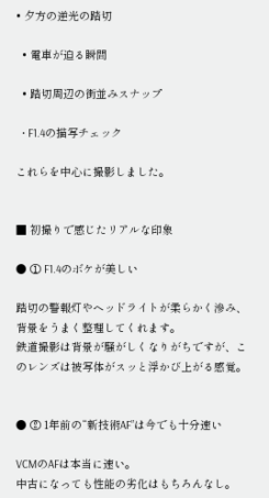• 夕方の逆光の踏切

  • 電車が迫る瞬間

  • 踏切周辺の街並みスナップ

  • F1.4の描写チェック

これらを中心に撮影しました。


■ 初撮りで感じたリアルな印象

● ① F1.4のボケが美しい

踏切の警報灯やヘッドライトが柔らかく滲み、背景をうまく整理してくれます。
鉄道撮影は背景が騒がしくなりがちですが、このレンズは被写体がスッと浮かび上がる感覚。


● ② 1年前の“新技術AF”は今でも十分速い

VCMのAFは本当に速い。
中古になっても性能の劣化はもちろんなし。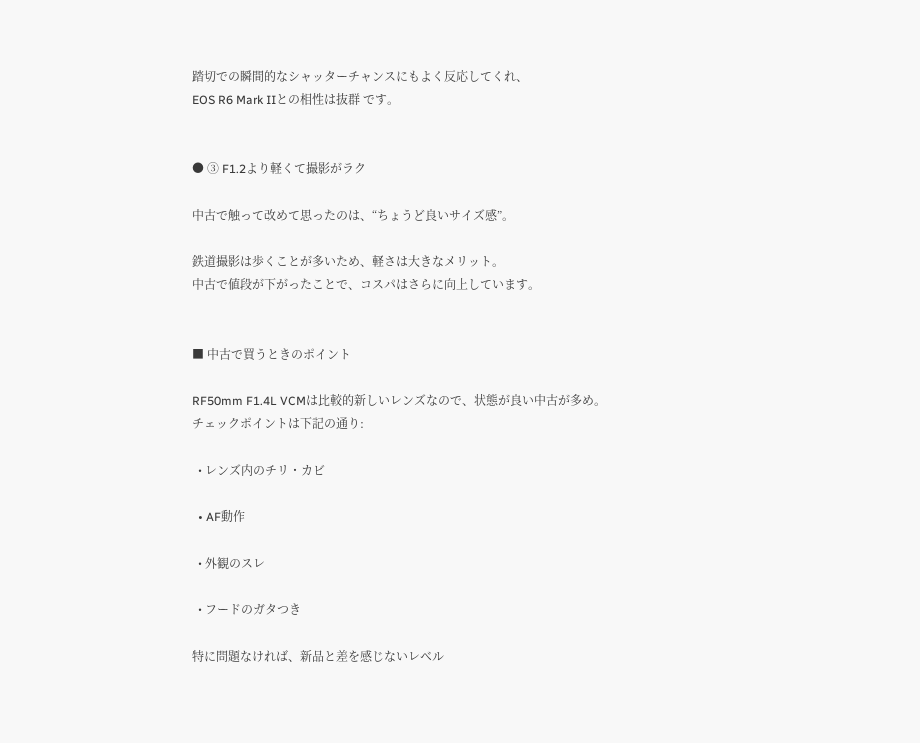踏切での瞬間的なシャッターチャンスにもよく反応してくれ、
EOS R6 Mark IIとの相性は抜群 です。


● ③ F1.2より軽くて撮影がラク

中古で触って改めて思ったのは、“ちょうど良いサイズ感”。

鉄道撮影は歩くことが多いため、軽さは大きなメリット。
中古で値段が下がったことで、コスパはさらに向上しています。


■ 中古で買うときのポイント

RF50mm F1.4L VCMは比較的新しいレンズなので、状態が良い中古が多め。
チェックポイントは下記の通り:

  • レンズ内のチリ・カビ

  • AF動作

  • 外観のスレ

  • フードのガタつき

特に問題なければ、新品と差を感じないレベル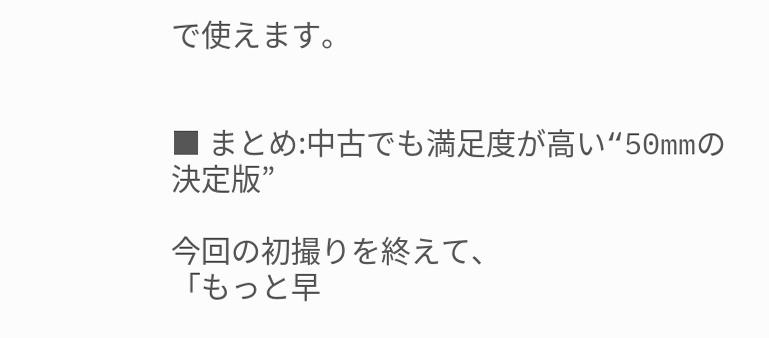で使えます。


■ まとめ:中古でも満足度が高い“50mmの決定版”

今回の初撮りを終えて、
「もっと早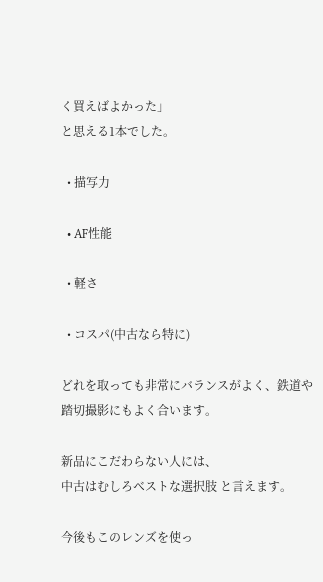く買えばよかった」
と思える1本でした。

  • 描写力

  • AF性能

  • 軽さ

  • コスパ(中古なら特に)

どれを取っても非常にバランスがよく、鉄道や踏切撮影にもよく合います。

新品にこだわらない人には、
中古はむしろベストな選択肢 と言えます。

今後もこのレンズを使っ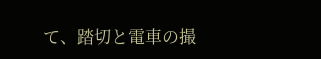て、踏切と電車の撮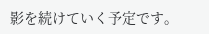影を続けていく予定です。